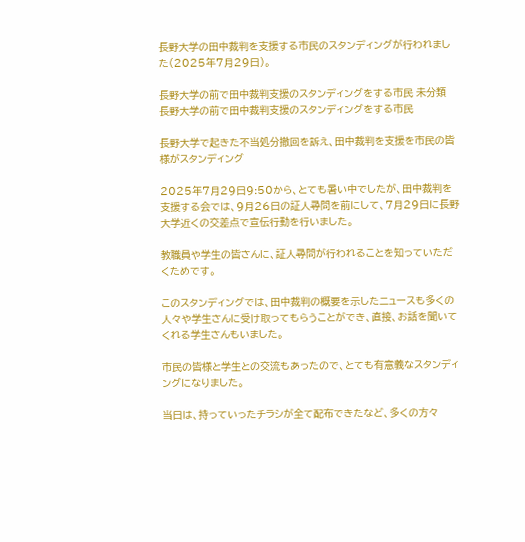長野大学の田中裁判を支援する市民のスタンディングが行われました(2025年7月29日)。

長野大学の前で田中裁判支援のスタンディングをする市民 未分類
長野大学の前で田中裁判支援のスタンディングをする市民

長野大学で起きた不当処分撤回を訴え、田中裁判を支援を市民の皆様がスタンディング

2025年7月29日9:50から、とても暑い中でしたが、田中裁判を支援する会では、9月26日の証人尋問を前にして、7月29日に長野大学近くの交差点で宣伝行動を行いました。

教職員や学生の皆さんに、証人尋問が行われることを知っていただくためです。

このスタンディングでは、田中裁判の概要を示したニュースも多くの人々や学生さんに受け取ってもらうことができ、直接、お話を聞いてくれる学生さんもいました。

市民の皆様と学生との交流もあったので、とても有意義なスタンディングになりました。

当日は、持っていったチラシが全て配布できたなど、多くの方々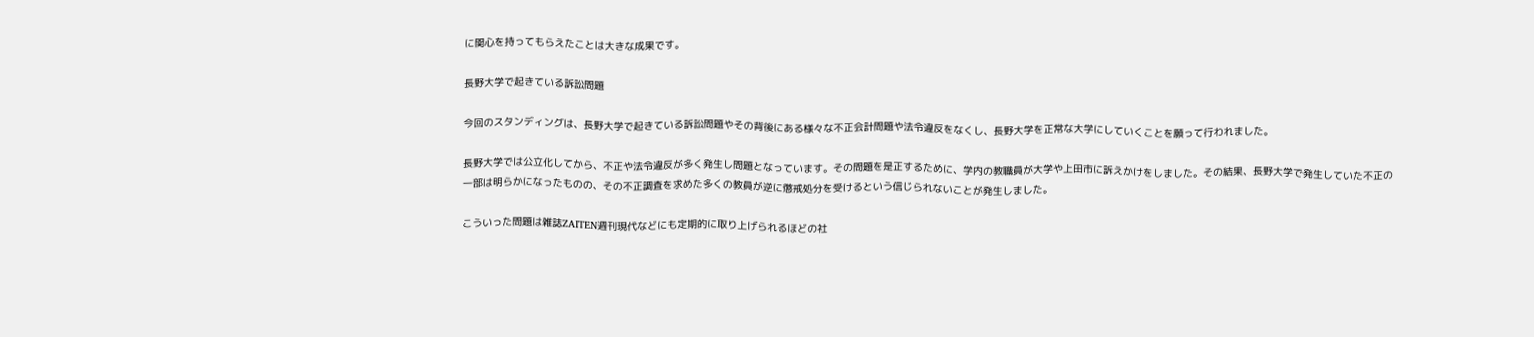に関心を持ってもらえたことは大きな成果です。

長野大学で起きている訴訟問題

今回のスタンディングは、長野大学で起きている訴訟問題やその背後にある様々な不正会計問題や法令違反をなくし、長野大学を正常な大学にしていくことを願って行われました。

長野大学では公立化してから、不正や法令違反が多く発生し問題となっています。その問題を是正するために、学内の教職員が大学や上田市に訴えかけをしました。その結果、長野大学で発生していた不正の一部は明らかになったものの、その不正調査を求めた多くの教員が逆に懲戒処分を受けるという信じられないことが発生しました。

こういった問題は雑誌ZAITEN週刊現代などにも定期的に取り上げられるほどの社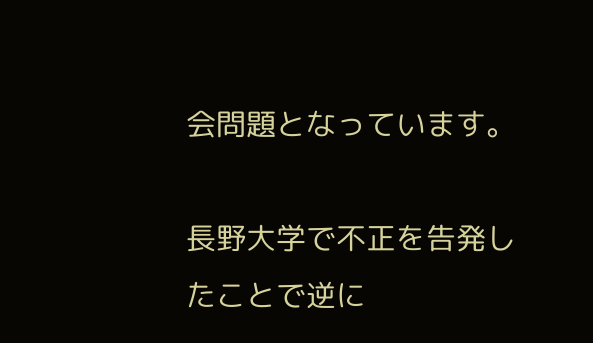会問題となっています。

長野大学で不正を告発したことで逆に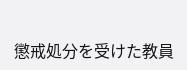懲戒処分を受けた教員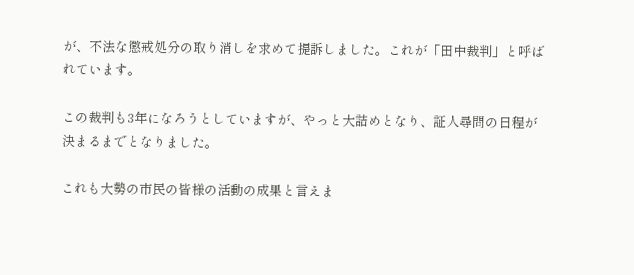が、不法な懲戒処分の取り消しを求めて提訴しました。これが「田中裁判」と呼ばれています。

この裁判も3年になろうとしていますが、やっと大詰めとなり、証人尋問の日程が決まるまでとなりました。

これも大勢の市民の皆様の活動の成果と言えま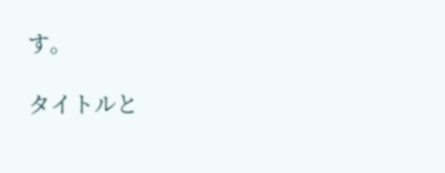す。

タイトルと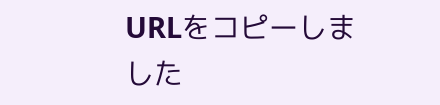URLをコピーしました